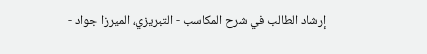إرشاد الطالب في شرح المكاسب - التبريزي، الميرزا جواد -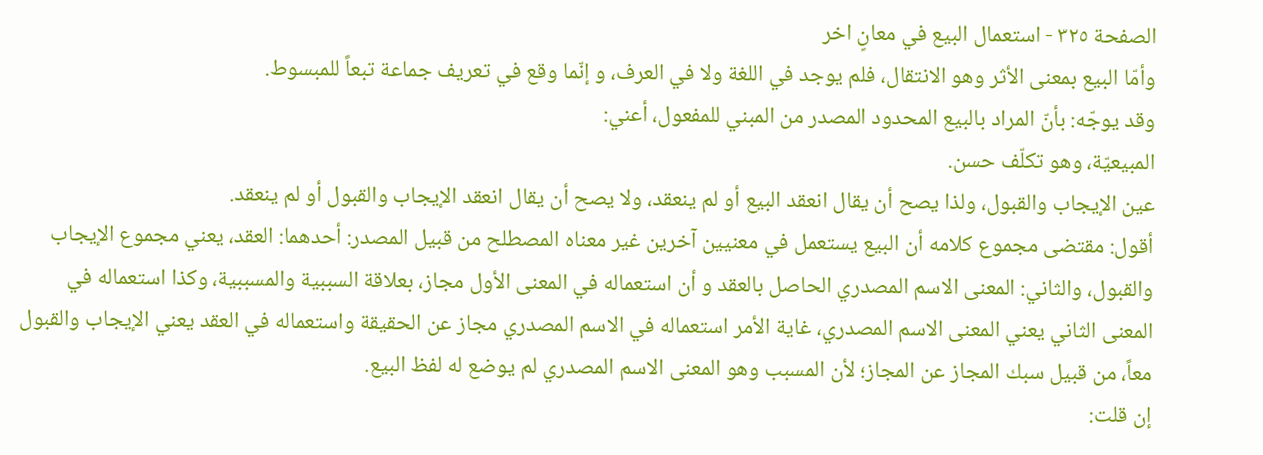الصفحة ٣٢٥ - استعمال البيع في معانٍ اخر
وأمّا البيع بمعنى الأثر وهو الانتقال، فلم يوجد في اللغة ولا في العرف، و إنّما وقع في تعريف جماعة تبعاً للمبسوط.
وقد يوجّه: بأنّ المراد بالبيع المحدود المصدر من المبني للمفعول، أعني:
المبيعيّة، وهو تكلّف حسن.
عين الإيجاب والقبول، ولذا يصح أن يقال انعقد البيع أو لم ينعقد، ولا يصح أن يقال انعقد الإيجاب والقبول أو لم ينعقد.
أقول: مقتضى مجموع كلامه أن البيع يستعمل في معنيين آخرين غير معناه المصطلح من قبيل المصدر: أحدهما: العقد، يعني مجموع الإيجاب والقبول، والثاني: المعنى الاسم المصدري الحاصل بالعقد و أن استعماله في المعنى الأول مجاز، بعلاقة السببية والمسببية، وكذا استعماله في المعنى الثاني يعني المعنى الاسم المصدري، غاية الأمر استعماله في الاسم المصدري مجاز عن الحقيقة واستعماله في العقد يعني الإيجاب والقبول معاً، من قبيل سبك المجاز عن المجاز؛ لأن المسبب وهو المعنى الاسم المصدري لم يوضع له لفظ البيع.
إن قلت: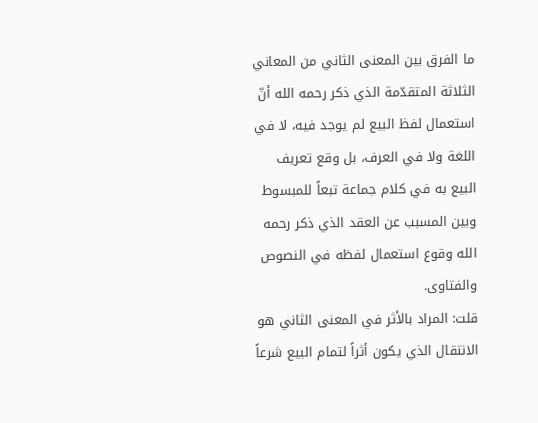ما الفرق بين المعنى الثاني من المعاني الثلاثة المتقدّمة الذي ذكر رحمه الله أنّ استعمال لفظ البيع لم يوجد فيه، لا في اللغة ولا في العرف، بل وقع تعريف البيع به في كلام جماعة تبعاً للمبسوط وبين المسبب عن العقد الذي ذكر رحمه الله وقوع استعمال لفظه في النصوص والفتاوى.
قلت: المراد بالأثر في المعنى الثاني هو الانتقال الذي يكون أثراً لتمام البيع شرعاً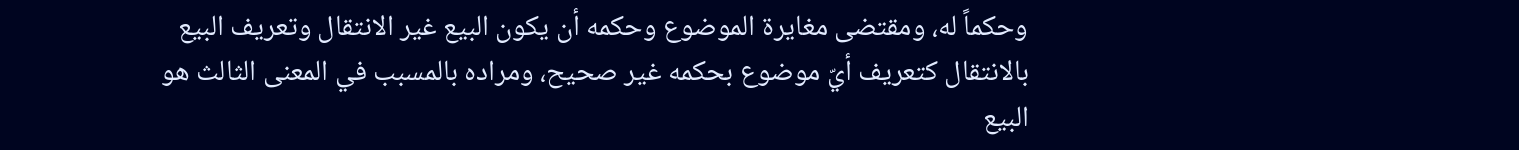وحكماً له، ومقتضى مغايرة الموضوع وحكمه أن يكون البيع غير الانتقال وتعريف البيع بالانتقال كتعريف أيّ موضوع بحكمه غير صحيح، ومراده بالمسبب في المعنى الثالث هو البيع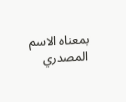بمعناه الاسم المصدري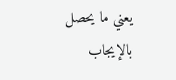يعني ما يحصل بالإيجاب